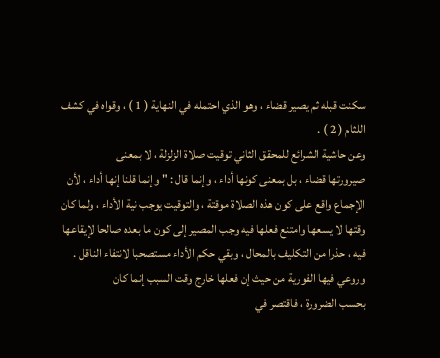سكنت قبله ثم يصير قضاء ، وهو الذي احتمله في النهاية ( 1 ) ، وقواه في كشف
اللثام ( 2 ) .
وعن حاشية الشرائع للمحقق الثاني توقيت صلاة الزلزلة ، لا بمعنى
صيرورتها قضاء ، بل بمعنى كونها أداء ، وإنما قال : " وإنما قلنا إنها أداء ، لأن
الإجماع واقع على كون هذه الصلاة موقتة ، والتوقيت يوجب نية الأداء ، ولما كان
وقتها لا يسعها وامتنع فعلها فيه وجب المصير إلى كون ما بعده صالحا لإيقاعها
فيه ، حذرا من التكليف بالمحال ، وبقي حكم الأداء مستصحبا لانتفاء الناقل .
وروعي فيها الفورية من حيث إن فعلها خارج وقت السبب إنما كان
بحسب الضرورة ، فاقتصر في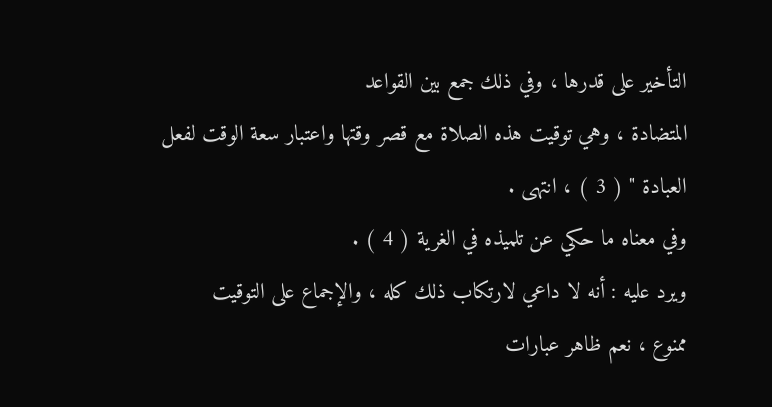التأخير على قدرها ، وفي ذلك جمع بين القواعد
المتضادة ، وهي توقيت هذه الصلاة مع قصر وقتها واعتبار سعة الوقت لفعل
العبادة " ( 3 ) ، انتهى .
وفي معناه ما حكي عن تلميذه في الغرية ( 4 ) .
ويرد عليه : أنه لا داعي لارتكاب ذلك كله ، والإجماع على التوقيت
ممنوع ، نعم ظاهر عبارات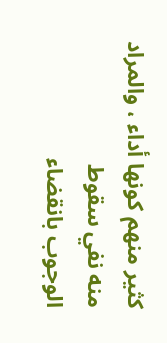كثير منهم كونها أداء ، والمراد منه نفي سقوط
الوجوب بانقضاء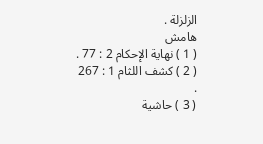الزلزلة .
هامش
( 1 ) نهاية الإحكام 2 : 77 .
( 2 ) كشف اللثام 1 : 267 .
( 3 ) حاشية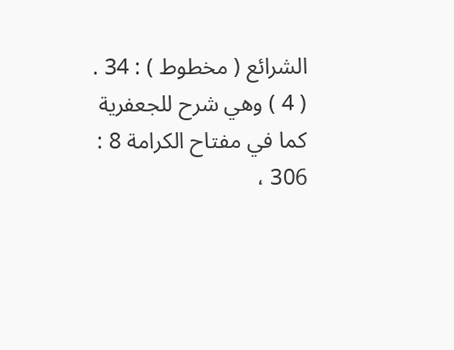الشرائع ( مخطوط ) : 34 .
( 4 ) وهي شرح للجعفرية كما في مفتاح الكرامة 8 : 306 ،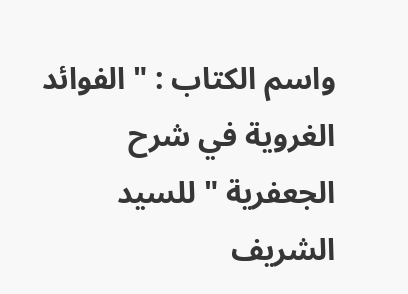واسم الكتاب : " الفوائد
الغروية في شرح الجعفرية " للسيد الشريف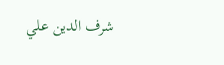شرف الدين علي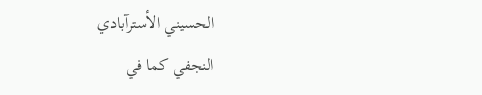الحسيني الأسترآبادي
النجفي كما في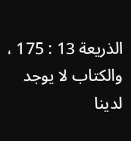الذريعة 13 : 175 ، والكتاب لا يوجد لدينا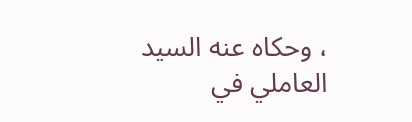، وحكاه عنه السيد
العاملي في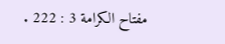مفتاح الكرامة 3 : 222 .